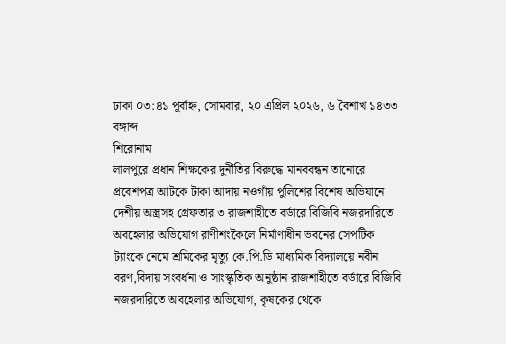ঢাকা ০৩:৪১ পূর্বাহ্ন, সোমবার, ২০ এপ্রিল ২০২৬, ৬ বৈশাখ ১৪৩৩ বঙ্গাব্দ
শিরোনাম
লালপুরে প্রধান শিক্ষকের দুর্নীতির বিরুদ্ধে মানববন্ধন তানোরে প্রবেশপত্র আটকে টাকা আদায় নওগাঁয় পুলিশের বিশেষ অভিযানে দেশীয় অস্ত্রসহ গ্রেফতার ৩ রাজশাহীতে বর্ডারে বিজিবি নজরদারিতে অবহেলার অভিযোগ রাণীশংকৈলে নির্মাণাধীন ভবনের সেপটিক ট্যাংকে নেমে শ্রমিকের মৃত্যু কে.পি.ডি মাধ্যমিক বিদ্যালয়ে নবীন বরণ,বিদায় সংবর্ধনা ও সাংস্কৃতিক অনুষ্ঠান রাজশাহীতে বর্ডারে বিজিবি নজরদারিতে অবহেলার অভিযোগ, কৃষকের থেকে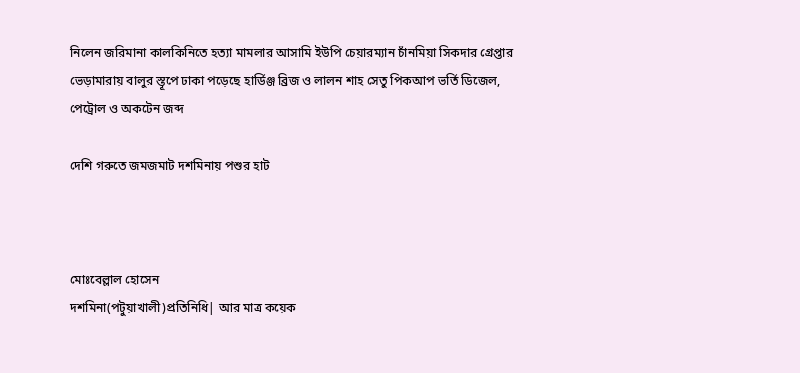নিলেন জরিমানা কালকিনিতে হত্যা মামলার আসামি ইউপি চেয়ারম্যান চাঁনমিয়া সিকদার গ্রেপ্তার ভেড়ামারায় বালুর স্তূপে ঢাকা পড়েছে হার্ডিঞ্জ ব্রিজ ও লালন শাহ সেতু পিকআপ ভর্তি ডিজেল, পেট্রোল ও অকটেন জব্দ

দেশি গরুতে জমজমাট দশমিনায় পশুর হাট



মোঃবেল্লাল হোসেন
দশমিনা(পটুয়াখালী)প্রতিনিধি| আর মাত্র কয়েক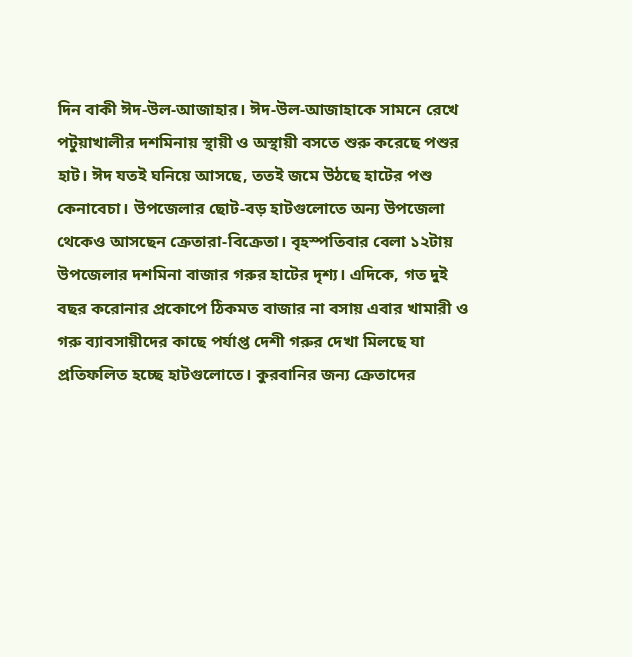দিন বাকী ঈদ-উল-আজাহার। ঈদ-উল-আজাহাকে সামনে রেখে পটুয়াখালীর দশমিনায় স্থায়ী ও অস্থায়ী বসতে শুরু করেছে পশুর হাট। ঈদ যতই ঘনিয়ে আসছে, ততই জমে উঠছে হাটের পশু কেনাবেচা। উপজেলার ছোট-বড় হাটগুলোতে অন্য উপজেলা থেকেও আসছেন ক্রেতারা-বিক্রেতা। বৃহস্পতিবার বেলা ১২টায় উপজেলার দশমিনা বাজার গরুর হাটের দৃশ্য। এদিকে, গত দুই বছর করোনার প্রকোপে ঠিকমত বাজার না বসায় এবার খামারী ও গরু ব্যাবসায়ীদের কাছে পর্যাপ্ত দেশী গরুর দেখা মিলছে যা প্রতিফলিত হচ্ছে হাটগুলোতে। কুরবানির জন্য ক্রেতাদের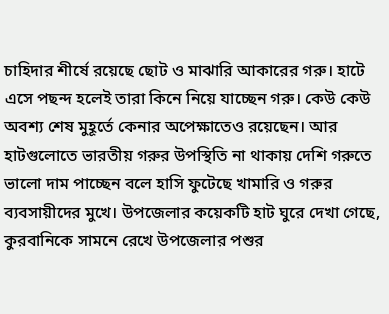চাহিদার শীর্ষে রয়েছে ছোট ও মাঝারি আকারের গরু। হাটে এসে পছন্দ হলেই তারা কিনে নিয়ে যাচ্ছেন গরু। কেউ কেউ অবশ্য শেষ মুহূর্তে কেনার অপেক্ষাতেও রয়েছেন। আর হাটগুলোতে ভারতীয় গরুর উপস্থিতি না থাকায় দেশি গরুতে ভালো দাম পাচ্ছেন বলে হাসি ফুটেছে খামারি ও গরুর ব্যবসায়ীদের মুখে। উপজেলার কয়েকটি হাট ঘুরে দেখা গেছে, কুরবানিকে সামনে রেখে উপজেলার পশুর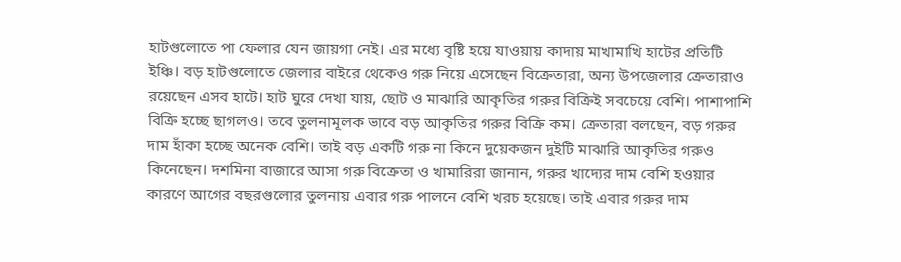হাটগুলোতে পা ফেলার যেন জায়গা নেই। এর মধ্যে বৃষ্টি হয়ে যাওয়ায় কাদায় মাখামাখি হাটের প্রতিটি ইঞ্চি। বড় হাটগুলোতে জেলার বাইরে থেকেও গরু নিয়ে এসেছেন বিক্রেতারা, অন্য উপজেলার ক্রেতারাও রয়েছেন এসব হাটে। হাট ঘুরে দেখা যায়, ছোট ও মাঝারি আকৃতির গরুর বিক্রিই সবচেয়ে বেশি। পাশাপাশি বিক্রি হচ্ছে ছাগলও। তবে তুলনামূলক ভাবে বড় আকৃতির গরুর বিক্রি কম। ক্রেতারা বলছেন, বড় গরুর দাম হাঁকা হচ্ছে অনেক বেশি। তাই বড় একটি গরু না কিনে দুয়েকজন দুইটি মাঝারি আকৃতির গরুও কিনেছেন। দশমিনা বাজারে আসা গরু বিক্রেতা ও খামারিরা জানান, গরুর খাদ্যের দাম বেশি হওয়ার কারণে আগের বছরগুলোর তুলনায় এবার গরু পালনে বেশি খরচ হয়েছে। তাই এবার গরুর দাম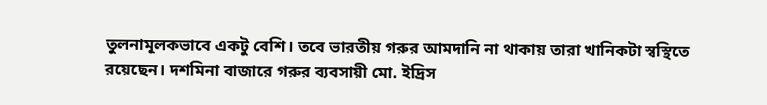তুলনামূলকভাবে একটু বেশি। তবে ভারতীয় গরুর আমদানি না থাকায় তারা খানিকটা স্বস্থিতে রয়েছেন। দশমিনা বাজারে গরুর ব্যবসায়ী মো. ইদ্রিস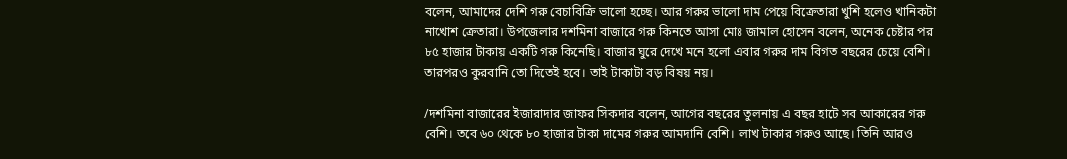বলেন, আমাদের দেশি গরু বেচাবিক্রি ভালো হচ্ছে। আর গরুর ভালো দাম পেয়ে বিক্রেতারা খুশি হলেও খানিকটা নাখোশ ক্রেতারা। উপজেলার দশমিনা বাজারে গরু কিনতে আসা মোঃ জামাল হোসেন বলেন, অনেক চেষ্টার পর ৮৫ হাজার টাকায় একটি গরু কিনেছি। বাজার ঘুরে দেখে মনে হলো এবার গরুর দাম বিগত বছরের চেয়ে বেশি। তারপরও কুরবানি তো দিতেই হবে। তাই টাকাটা বড় বিষয় নয়।

/দশমিনা বাজারের ইজারাদার জাফর সিকদার বলেন, আগের বছরের তুলনায় এ বছর হাটে সব আকারের গরু বেশি। তবে ৬০ থেকে ৮০ হাজার টাকা দামের গরুর আমদানি বেশি। লাখ টাকার গরুও আছে। তিনি আরও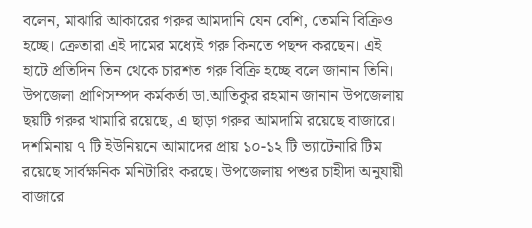বলেন, মাঝারি আকারের গরুর আমদানি যেন বেশি, তেমনি বিক্রিও হচ্ছে। ক্রেতারা এই দামের মধ্যেই গরু কিনতে পছন্দ করছেন। এই হাটে প্রতিদিন তিন থেকে চারশত গরু বিক্রি হচ্ছে বলে জানান তিনি।
উপজেলা প্রাণিসম্পদ কর্মকর্তা ডা.আতিকুর রহমান জানান উপজেলায় ছয়টি গরুর খামারি রয়েছে, এ ছাড়া গরুর আমদামি রয়েছে বাজারে। দশমিনায় ৭ টি ইউনিয়নে আমাদের প্রায় ১০-১২ টি ভ্যাটেনারি টিম রয়েছে সার্বক্ষনিক মনিটারিং করছে। উপজেলায় পশুর চাহীদা অনুযায়ী বাজারে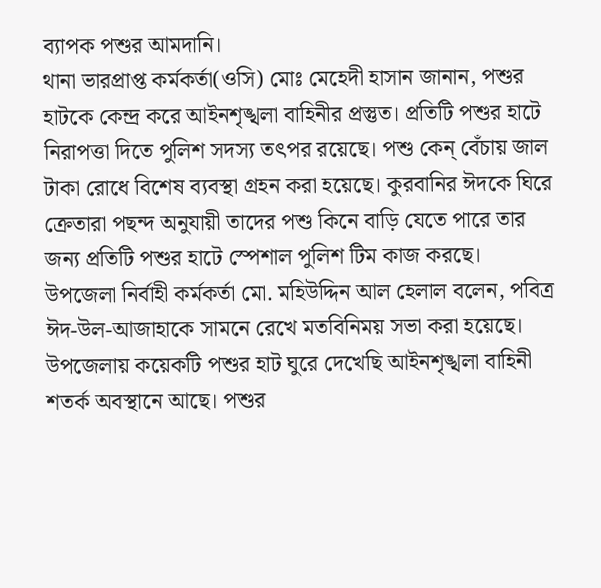ব্যাপক পশুর আমদানি।
থানা ভারপ্রাপ্ত কর্মকর্তা(ওসি) মোঃ মেহেদী হাসান জানান, পশুর হাটকে কেন্দ্র করে আইনশৃঙ্খলা বাহিনীর প্রস্তুত। প্রতিটি পশুর হাটে নিরাপত্তা দিতে পুলিশ সদস্য তৎপর রয়েছে। পশু কেন্ বেঁচায় জাল টাকা রোধে বিশেষ ব্যবস্থা গ্রহন করা হয়েছে। কুরবানির ঈদকে ঘিরে ক্রেতারা পছন্দ অনুযায়ী তাদের পশু কিনে বাড়ি যেতে পারে তার জন্য প্রতিটি পশুর হাটে স্পেশাল পুলিশ টিম কাজ করছে।
উপজেলা নির্বাহী কর্মকর্তা মো. মহিউদ্দিন আল হেলাল বলেন, পবিত্র ঈদ-উল-আজাহাকে সামনে রেখে মতবিনিময় সভা করা হয়েছে। উপজেলায় কয়েকটি পশুর হাট ঘুরে দেখেছি আইনশৃঙ্খলা বাহিনী শতর্ক অবস্থানে আছে। পশুর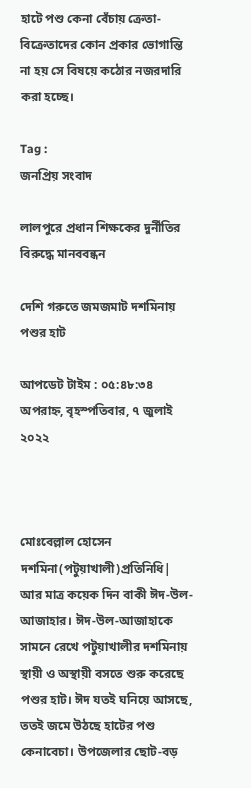হাটে পশু কেনা বেঁচায় ক্রেতা-বিক্রেতাদের কোন প্রকার ভোগান্তি না হয় সে বিষয়ে কঠোর নজরদারি করা হচ্ছে।

Tag :
জনপ্রিয় সংবাদ

লালপুরে প্রধান শিক্ষকের দুর্নীতির বিরুদ্ধে মানববন্ধন

দেশি গরুতে জমজমাট দশমিনায় পশুর হাট

আপডেট টাইম : ০৫:৪৮:৩৪ অপরাহ্ন, বৃহস্পতিবার, ৭ জুলাই ২০২২



মোঃবেল্লাল হোসেন
দশমিনা(পটুয়াখালী)প্রতিনিধি| আর মাত্র কয়েক দিন বাকী ঈদ-উল-আজাহার। ঈদ-উল-আজাহাকে সামনে রেখে পটুয়াখালীর দশমিনায় স্থায়ী ও অস্থায়ী বসতে শুরু করেছে পশুর হাট। ঈদ যতই ঘনিয়ে আসছে, ততই জমে উঠছে হাটের পশু কেনাবেচা। উপজেলার ছোট-বড়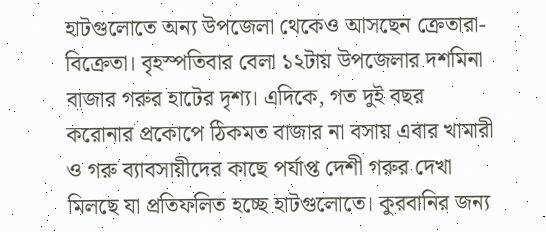হাটগুলোতে অন্য উপজেলা থেকেও আসছেন ক্রেতারা-বিক্রেতা। বৃহস্পতিবার বেলা ১২টায় উপজেলার দশমিনা বাজার গরুর হাটের দৃশ্য। এদিকে, গত দুই বছর করোনার প্রকোপে ঠিকমত বাজার না বসায় এবার খামারী ও গরু ব্যাবসায়ীদের কাছে পর্যাপ্ত দেশী গরুর দেখা মিলছে যা প্রতিফলিত হচ্ছে হাটগুলোতে। কুরবানির জন্য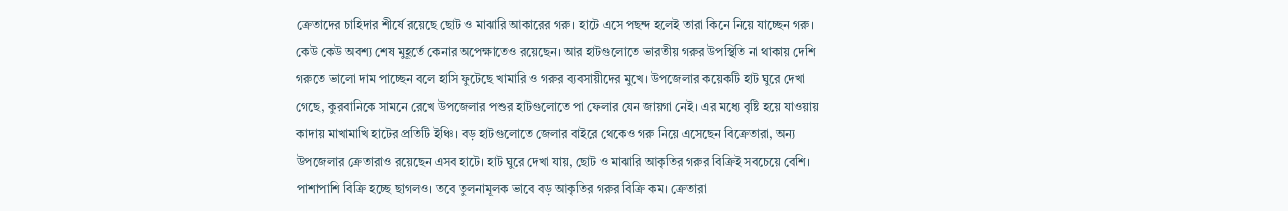ক্রেতাদের চাহিদার শীর্ষে রয়েছে ছোট ও মাঝারি আকারের গরু। হাটে এসে পছন্দ হলেই তারা কিনে নিয়ে যাচ্ছেন গরু। কেউ কেউ অবশ্য শেষ মুহূর্তে কেনার অপেক্ষাতেও রয়েছেন। আর হাটগুলোতে ভারতীয় গরুর উপস্থিতি না থাকায় দেশি গরুতে ভালো দাম পাচ্ছেন বলে হাসি ফুটেছে খামারি ও গরুর ব্যবসায়ীদের মুখে। উপজেলার কয়েকটি হাট ঘুরে দেখা গেছে, কুরবানিকে সামনে রেখে উপজেলার পশুর হাটগুলোতে পা ফেলার যেন জায়গা নেই। এর মধ্যে বৃষ্টি হয়ে যাওয়ায় কাদায় মাখামাখি হাটের প্রতিটি ইঞ্চি। বড় হাটগুলোতে জেলার বাইরে থেকেও গরু নিয়ে এসেছেন বিক্রেতারা, অন্য উপজেলার ক্রেতারাও রয়েছেন এসব হাটে। হাট ঘুরে দেখা যায়, ছোট ও মাঝারি আকৃতির গরুর বিক্রিই সবচেয়ে বেশি। পাশাপাশি বিক্রি হচ্ছে ছাগলও। তবে তুলনামূলক ভাবে বড় আকৃতির গরুর বিক্রি কম। ক্রেতারা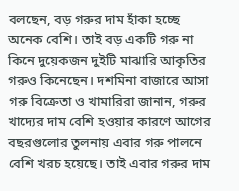বলছেন, বড় গরুর দাম হাঁকা হচ্ছে অনেক বেশি। তাই বড় একটি গরু না কিনে দুয়েকজন দুইটি মাঝারি আকৃতির গরুও কিনেছেন। দশমিনা বাজারে আসা গরু বিক্রেতা ও খামারিরা জানান, গরুর খাদ্যের দাম বেশি হওয়ার কারণে আগের বছরগুলোর তুলনায় এবার গরু পালনে বেশি খরচ হয়েছে। তাই এবার গরুর দাম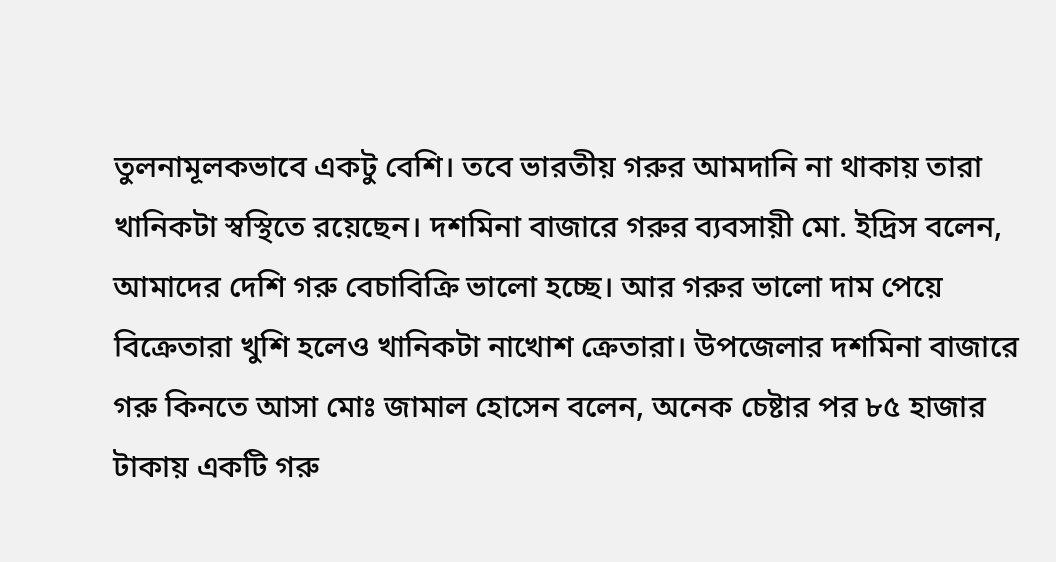তুলনামূলকভাবে একটু বেশি। তবে ভারতীয় গরুর আমদানি না থাকায় তারা খানিকটা স্বস্থিতে রয়েছেন। দশমিনা বাজারে গরুর ব্যবসায়ী মো. ইদ্রিস বলেন, আমাদের দেশি গরু বেচাবিক্রি ভালো হচ্ছে। আর গরুর ভালো দাম পেয়ে বিক্রেতারা খুশি হলেও খানিকটা নাখোশ ক্রেতারা। উপজেলার দশমিনা বাজারে গরু কিনতে আসা মোঃ জামাল হোসেন বলেন, অনেক চেষ্টার পর ৮৫ হাজার টাকায় একটি গরু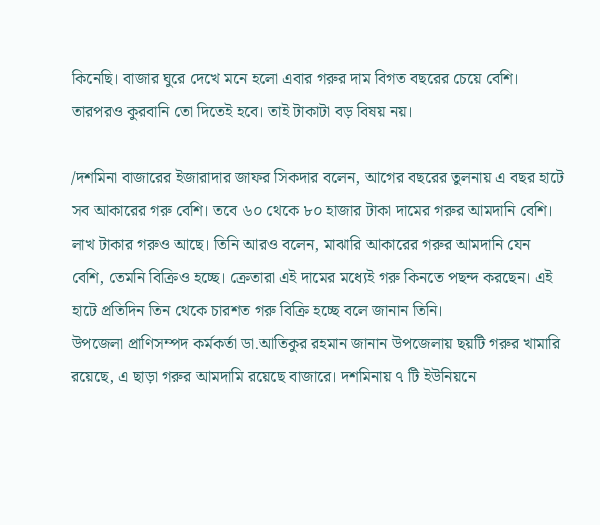কিনেছি। বাজার ঘুরে দেখে মনে হলো এবার গরুর দাম বিগত বছরের চেয়ে বেশি। তারপরও কুরবানি তো দিতেই হবে। তাই টাকাটা বড় বিষয় নয়।

/দশমিনা বাজারের ইজারাদার জাফর সিকদার বলেন, আগের বছরের তুলনায় এ বছর হাটে সব আকারের গরু বেশি। তবে ৬০ থেকে ৮০ হাজার টাকা দামের গরুর আমদানি বেশি। লাখ টাকার গরুও আছে। তিনি আরও বলেন, মাঝারি আকারের গরুর আমদানি যেন বেশি, তেমনি বিক্রিও হচ্ছে। ক্রেতারা এই দামের মধ্যেই গরু কিনতে পছন্দ করছেন। এই হাটে প্রতিদিন তিন থেকে চারশত গরু বিক্রি হচ্ছে বলে জানান তিনি।
উপজেলা প্রাণিসম্পদ কর্মকর্তা ডা.আতিকুর রহমান জানান উপজেলায় ছয়টি গরুর খামারি রয়েছে, এ ছাড়া গরুর আমদামি রয়েছে বাজারে। দশমিনায় ৭ টি ইউনিয়নে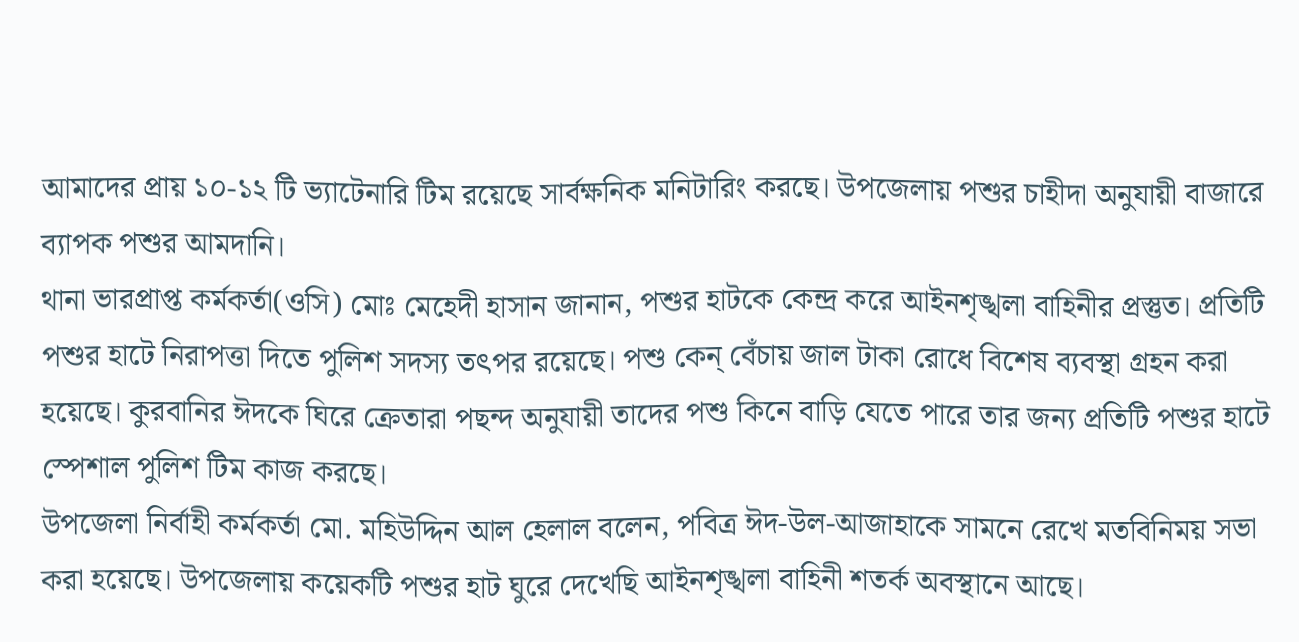আমাদের প্রায় ১০-১২ টি ভ্যাটেনারি টিম রয়েছে সার্বক্ষনিক মনিটারিং করছে। উপজেলায় পশুর চাহীদা অনুযায়ী বাজারে ব্যাপক পশুর আমদানি।
থানা ভারপ্রাপ্ত কর্মকর্তা(ওসি) মোঃ মেহেদী হাসান জানান, পশুর হাটকে কেন্দ্র করে আইনশৃঙ্খলা বাহিনীর প্রস্তুত। প্রতিটি পশুর হাটে নিরাপত্তা দিতে পুলিশ সদস্য তৎপর রয়েছে। পশু কেন্ বেঁচায় জাল টাকা রোধে বিশেষ ব্যবস্থা গ্রহন করা হয়েছে। কুরবানির ঈদকে ঘিরে ক্রেতারা পছন্দ অনুযায়ী তাদের পশু কিনে বাড়ি যেতে পারে তার জন্য প্রতিটি পশুর হাটে স্পেশাল পুলিশ টিম কাজ করছে।
উপজেলা নির্বাহী কর্মকর্তা মো. মহিউদ্দিন আল হেলাল বলেন, পবিত্র ঈদ-উল-আজাহাকে সামনে রেখে মতবিনিময় সভা করা হয়েছে। উপজেলায় কয়েকটি পশুর হাট ঘুরে দেখেছি আইনশৃঙ্খলা বাহিনী শতর্ক অবস্থানে আছে।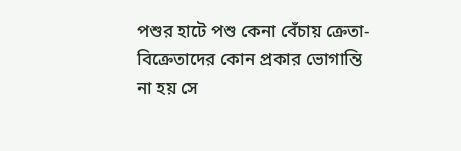পশুর হাটে পশু কেনা বেঁচায় ক্রেতা-বিক্রেতাদের কোন প্রকার ভোগান্তি না হয় সে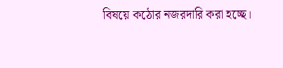বিষয়ে কঠোর নজরদারি করা হচ্ছে।